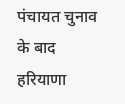पंचायत चुनाव के बाद हरियाणा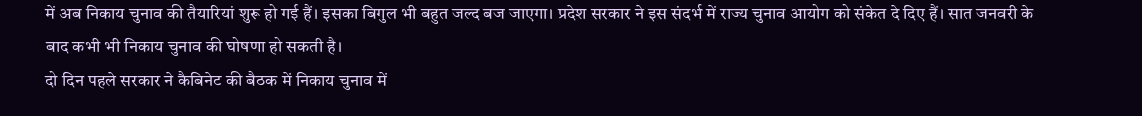में अब निकाय चुनाव की तैयारियां शुरू हो गई हैं। इसका बिगुल भी बहुत जल्द बज जाएगा। प्रदेश सरकार ने इस संदर्भ में राज्य चुनाव आयोग को संकेत दे दिए हैं। सात जनवरी के बाद कभी भी निकाय चुनाव की घोषणा हो सकती है।
दो दिन पहले सरकार ने कैबिनेट की बैठक में निकाय चुनाव में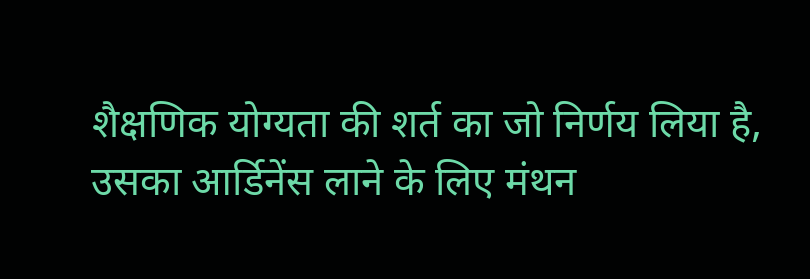शैक्षणिक योग्यता की शर्त का जो निर्णय लिया है, उसका आर्डिनेंस लाने के लिए मंथन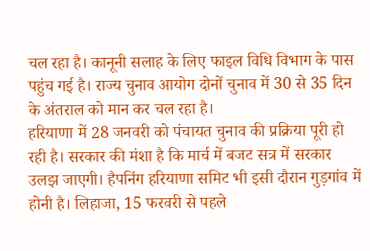चल रहा है। कानूनी सलाह के लिए फाइल विधि विभाग के पास पहुंच गई है। राज्य चुनाव आयोग दोनों चुनाव में 30 से 35 दिन के अंतराल को मान कर चल रहा है।
हरियाणा में 28 जनवरी को पंचायत चुनाव की प्रक्रिया पूरी हो रही है। सरकार की मंशा है कि मार्च में बजट सत्र में सरकार उलझ जाएगी। हैपनिंग हरियाणा समिट भी इसी दौरान गुड़गांव में होनी है। लिहाजा, 15 फरवरी से पहले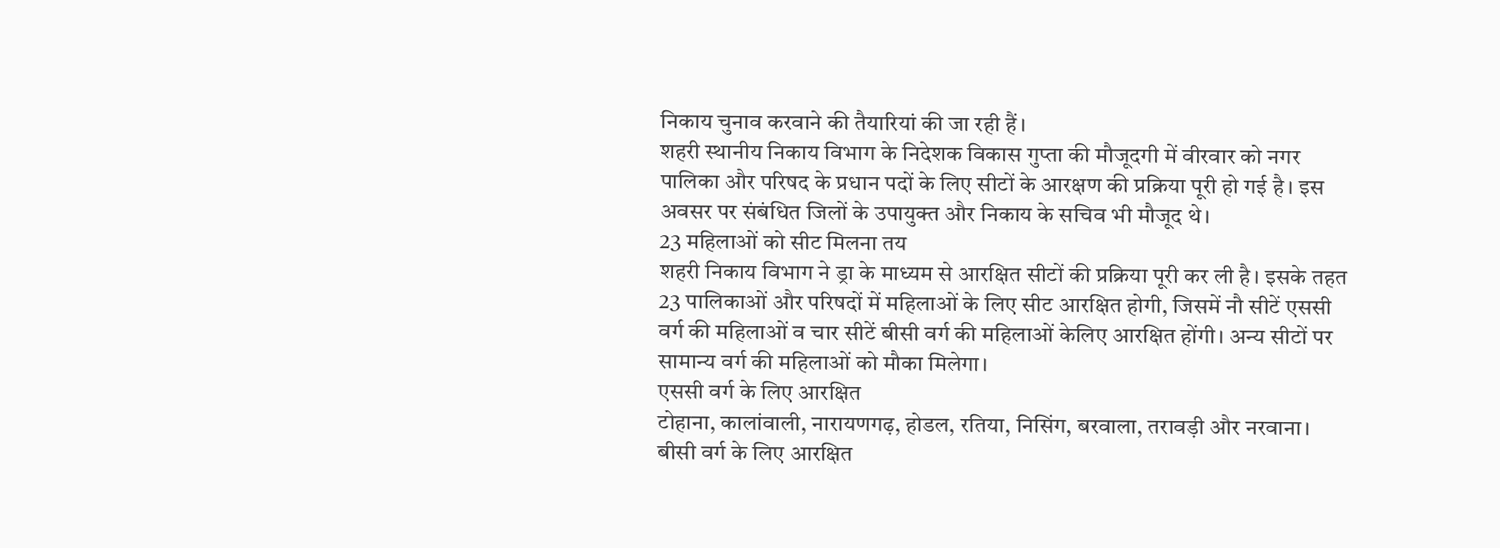निकाय चुनाव करवाने की तैयारियां की जा रही हैं।
शहरी स्थानीय निकाय विभाग के निदेशक विकास गुप्ता की मौजूदगी में वीरवार को नगर पालिका और परिषद के प्रधान पदों के लिए सीटों के आरक्षण की प्रक्रिया पूरी हो गई है। इस अवसर पर संबंधित जिलों के उपायुक्त और निकाय के सचिव भी मौजूद थे।
23 महिलाओं को सीट मिलना तय
शहरी निकाय विभाग ने ड्रा के माध्यम से आरक्षित सीटों की प्रक्रिया पूरी कर ली है। इसके तहत 23 पालिकाओं और परिषदों में महिलाओं के लिए सीट आरक्षित होगी, जिसमें नौ सीटें एससी वर्ग की महिलाओं व चार सीटें बीसी वर्ग की महिलाओं केलिए आरक्षित होंगी। अन्य सीटों पर सामान्य वर्ग की महिलाओं को मौका मिलेगा।
एससी वर्ग के लिए आरक्षित
टोहाना, कालांवाली, नारायणगढ़, होडल, रतिया, निसिंग, बरवाला, तरावड़ी और नरवाना।
बीसी वर्ग के लिए आरक्षित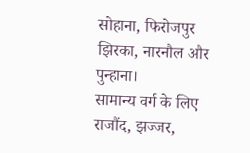सोहाना, फिरोजपुर झिरका, नारनौल और पुन्हाना।
सामान्य वर्ग के लिए
राजौंद, झज्जर,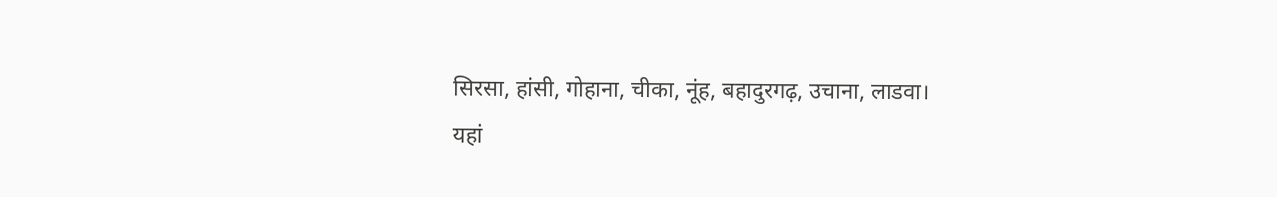सिरसा, हांसी, गोहाना, चीका, नूंह, बहादुरगढ़, उचाना, लाडवा।
यहां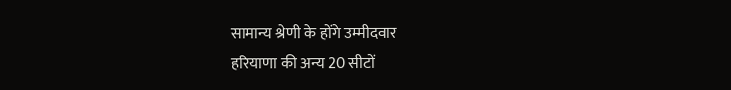सामान्य श्रेणी के होंगे उम्मीदवार
हरियाणा की अन्य 20 सीटों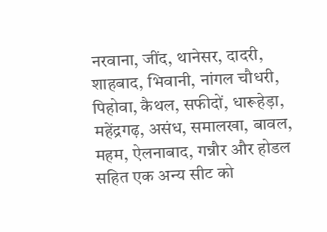नरवाना, जींद, थानेसर, दादरी, शाहबाद, भिवानी, नांगल चौधरी, पिहोवा, कैथल, सफीदों, धारूहेड़ा, महेंद्रगढ़, असंध, समालखा, बावल, महम, ऐलनाबाद, गन्नौर और होडल सहित एक अन्य सीट को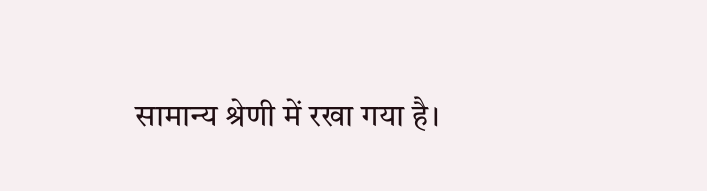सामान्य श्रेणी में रखा गया है।